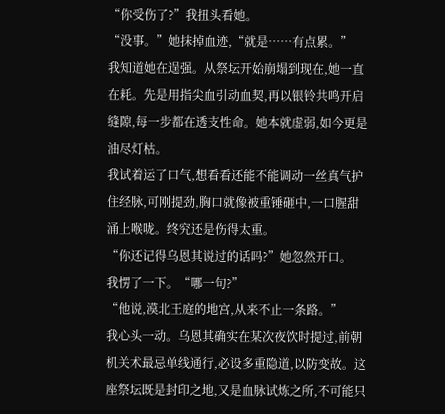“你受伤了?”我扭头看她。
“没事。”她抹掉血迹,“就是……有点累。”
我知道她在逞强。从祭坛开始崩塌到现在,她一直在耗。先是用指尖血引动血契,再以银铃共鸣开启缝隙,每一步都在透支性命。她本就虚弱,如今更是油尽灯枯。
我试着运了口气,想看看还能不能调动一丝真气护住经脉,可刚提劲,胸口就像被重锤砸中,一口腥甜涌上喉咙。终究还是伤得太重。
“你还记得乌恩其说过的话吗?”她忽然开口。
我愣了一下。“哪一句?”
“他说,漠北王庭的地宫,从来不止一条路。”
我心头一动。乌恩其确实在某次夜饮时提过,前朝机关术最忌单线通行,必设多重隐道,以防变故。这座祭坛既是封印之地,又是血脉试炼之所,不可能只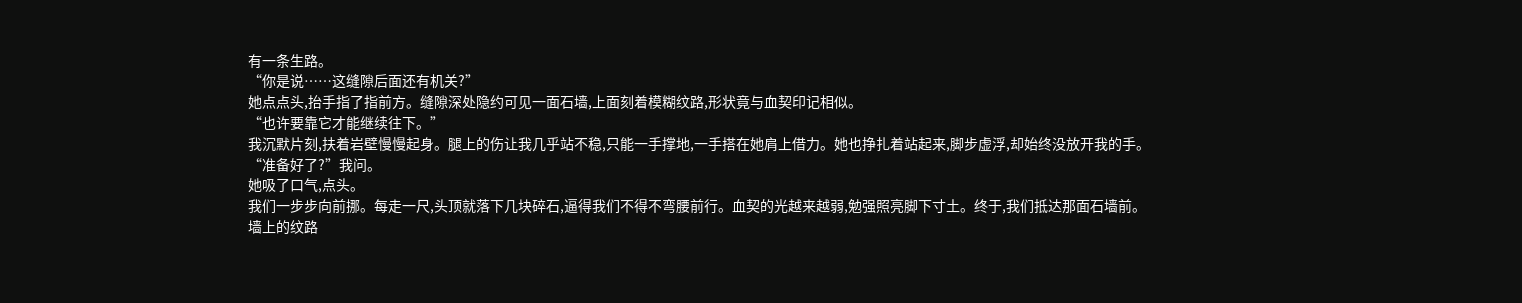有一条生路。
“你是说……这缝隙后面还有机关?”
她点点头,抬手指了指前方。缝隙深处隐约可见一面石墙,上面刻着模糊纹路,形状竟与血契印记相似。
“也许要靠它才能继续往下。”
我沉默片刻,扶着岩壁慢慢起身。腿上的伤让我几乎站不稳,只能一手撑地,一手搭在她肩上借力。她也挣扎着站起来,脚步虚浮,却始终没放开我的手。
“准备好了?”我问。
她吸了口气,点头。
我们一步步向前挪。每走一尺,头顶就落下几块碎石,逼得我们不得不弯腰前行。血契的光越来越弱,勉强照亮脚下寸土。终于,我们抵达那面石墙前。
墙上的纹路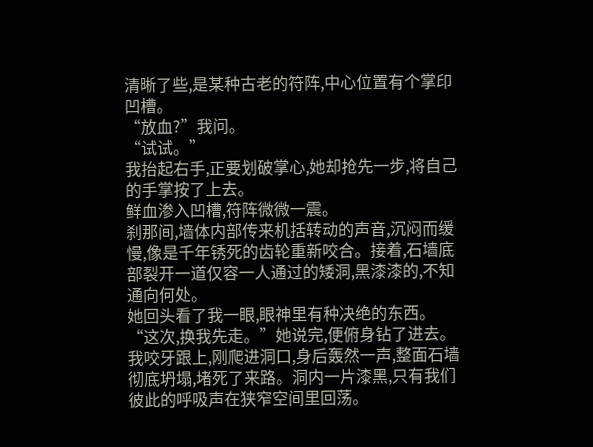清晰了些,是某种古老的符阵,中心位置有个掌印凹槽。
“放血?”我问。
“试试。”
我抬起右手,正要划破掌心,她却抢先一步,将自己的手掌按了上去。
鲜血渗入凹槽,符阵微微一震。
刹那间,墙体内部传来机括转动的声音,沉闷而缓慢,像是千年锈死的齿轮重新咬合。接着,石墙底部裂开一道仅容一人通过的矮洞,黑漆漆的,不知通向何处。
她回头看了我一眼,眼神里有种决绝的东西。
“这次,换我先走。”她说完,便俯身钻了进去。
我咬牙跟上,刚爬进洞口,身后轰然一声,整面石墙彻底坍塌,堵死了来路。洞内一片漆黑,只有我们彼此的呼吸声在狭窄空间里回荡。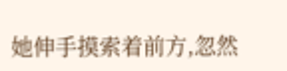她伸手摸索着前方,忽然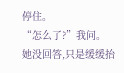停住。
“怎么了?”我问。
她没回答,只是缓缓抬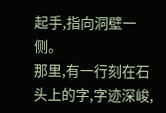起手,指向洞壁一侧。
那里,有一行刻在石头上的字,字迹深峻,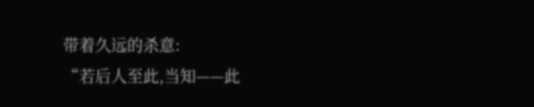带着久远的杀意:
“若后人至此,当知——此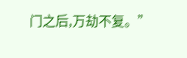门之后,万劫不复。”